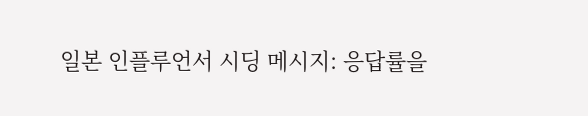일본 인플루언서 시딩 메시지: 응답률을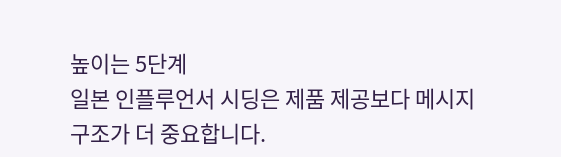높이는 5단계
일본 인플루언서 시딩은 제품 제공보다 메시지 구조가 더 중요합니다.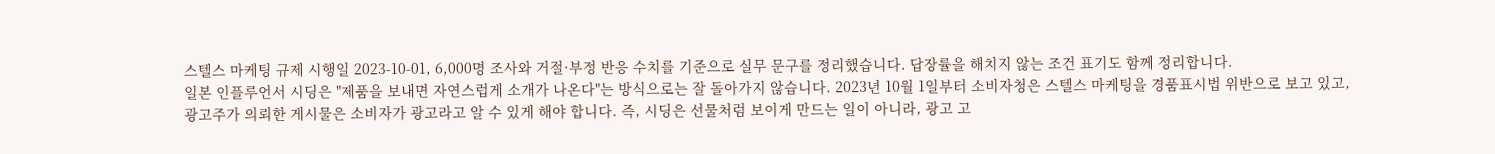스텔스 마케팅 규제 시행일 2023-10-01, 6,000명 조사와 거절·부정 반응 수치를 기준으로 실무 문구를 정리했습니다. 답장률을 해치지 않는 조건 표기도 함께 정리합니다.
일본 인플루언서 시딩은 "제품을 보내면 자연스럽게 소개가 나온다"는 방식으로는 잘 돌아가지 않습니다. 2023년 10월 1일부터 소비자청은 스텔스 마케팅을 경품표시법 위반으로 보고 있고, 광고주가 의뢰한 게시물은 소비자가 광고라고 알 수 있게 해야 합니다. 즉, 시딩은 선물처럼 보이게 만드는 일이 아니라, 광고 고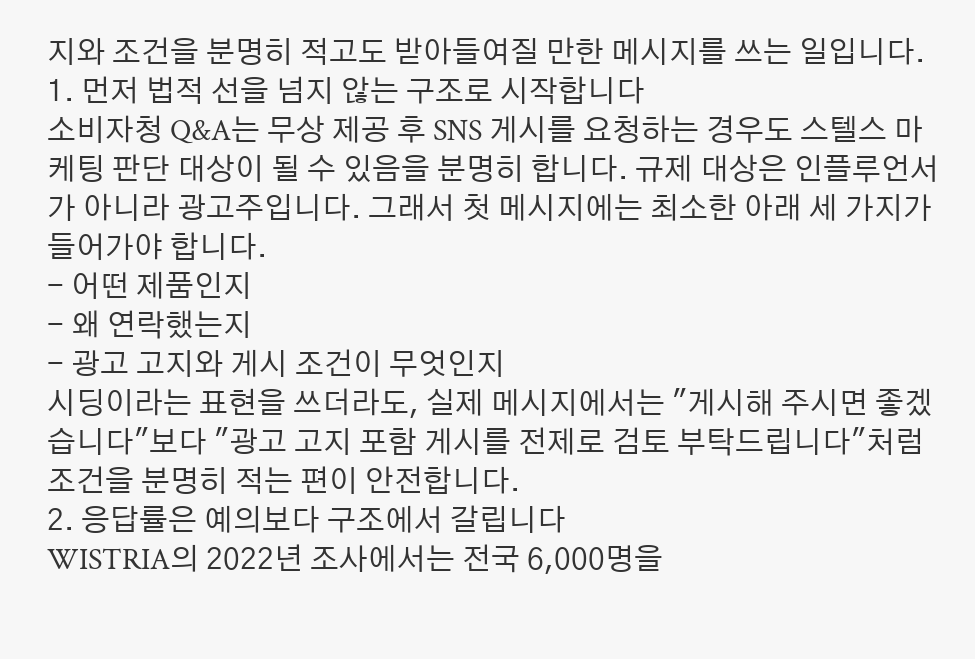지와 조건을 분명히 적고도 받아들여질 만한 메시지를 쓰는 일입니다.
1. 먼저 법적 선을 넘지 않는 구조로 시작합니다
소비자청 Q&A는 무상 제공 후 SNS 게시를 요청하는 경우도 스텔스 마케팅 판단 대상이 될 수 있음을 분명히 합니다. 규제 대상은 인플루언서가 아니라 광고주입니다. 그래서 첫 메시지에는 최소한 아래 세 가지가 들어가야 합니다.
- 어떤 제품인지
- 왜 연락했는지
- 광고 고지와 게시 조건이 무엇인지
시딩이라는 표현을 쓰더라도, 실제 메시지에서는 "게시해 주시면 좋겠습니다"보다 "광고 고지 포함 게시를 전제로 검토 부탁드립니다"처럼 조건을 분명히 적는 편이 안전합니다.
2. 응답률은 예의보다 구조에서 갈립니다
WISTRIA의 2022년 조사에서는 전국 6,000명을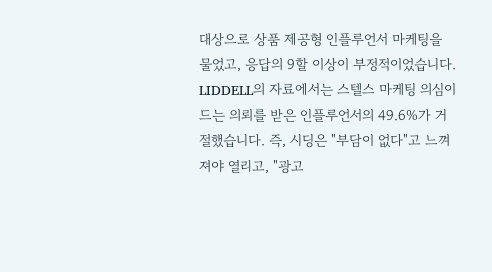대상으로 상품 제공형 인플루언서 마케팅을 물었고, 응답의 9할 이상이 부정적이었습니다. LIDDELL의 자료에서는 스텔스 마케팅 의심이 드는 의뢰를 받은 인플루언서의 49.6%가 거절했습니다. 즉, 시딩은 "부담이 없다"고 느껴져야 열리고, "광고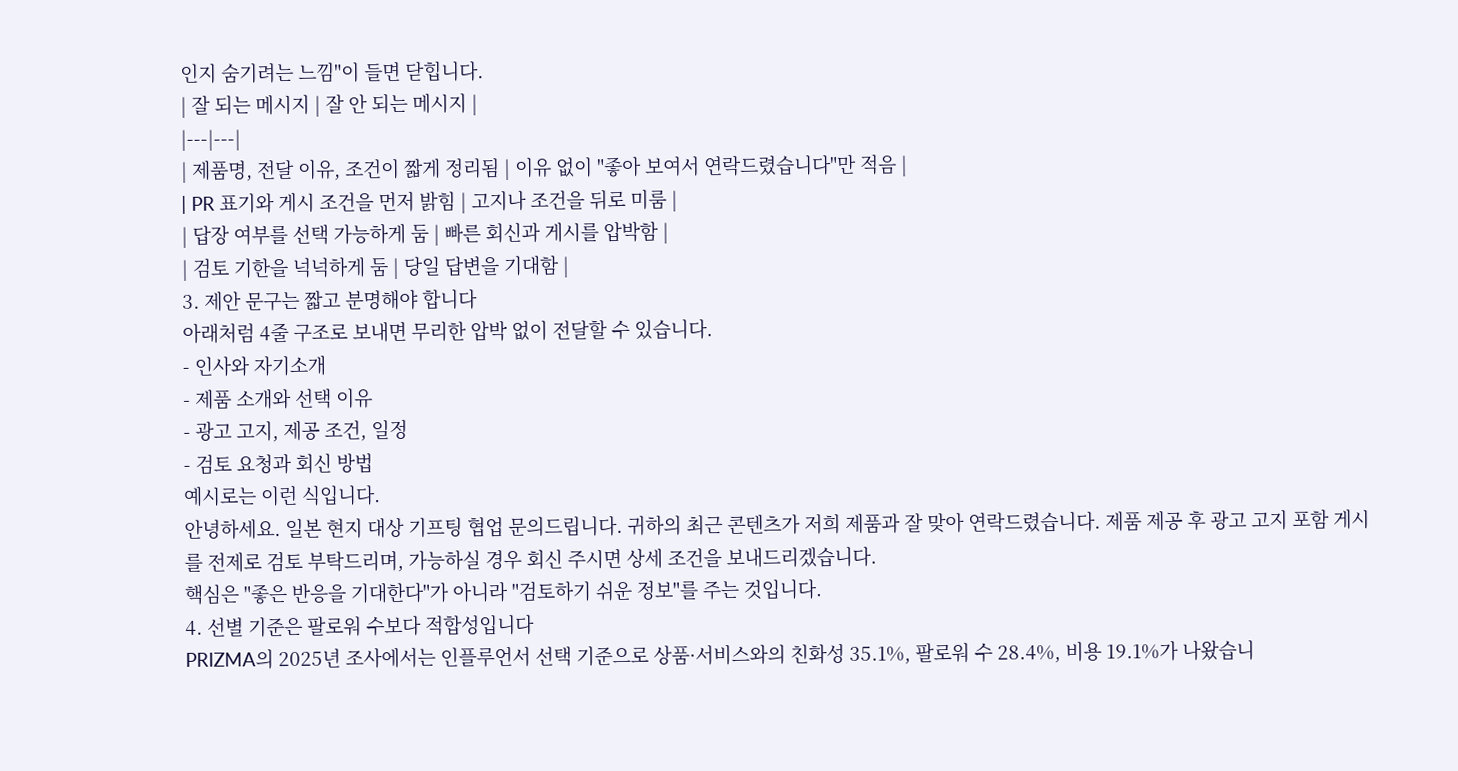인지 숨기려는 느낌"이 들면 닫힙니다.
| 잘 되는 메시지 | 잘 안 되는 메시지 |
|---|---|
| 제품명, 전달 이유, 조건이 짧게 정리됨 | 이유 없이 "좋아 보여서 연락드렸습니다"만 적음 |
| PR 표기와 게시 조건을 먼저 밝힘 | 고지나 조건을 뒤로 미룸 |
| 답장 여부를 선택 가능하게 둠 | 빠른 회신과 게시를 압박함 |
| 검토 기한을 넉넉하게 둠 | 당일 답변을 기대함 |
3. 제안 문구는 짧고 분명해야 합니다
아래처럼 4줄 구조로 보내면 무리한 압박 없이 전달할 수 있습니다.
- 인사와 자기소개
- 제품 소개와 선택 이유
- 광고 고지, 제공 조건, 일정
- 검토 요청과 회신 방법
예시로는 이런 식입니다.
안녕하세요. 일본 현지 대상 기프팅 협업 문의드립니다. 귀하의 최근 콘텐츠가 저희 제품과 잘 맞아 연락드렸습니다. 제품 제공 후 광고 고지 포함 게시를 전제로 검토 부탁드리며, 가능하실 경우 회신 주시면 상세 조건을 보내드리겠습니다.
핵심은 "좋은 반응을 기대한다"가 아니라 "검토하기 쉬운 정보"를 주는 것입니다.
4. 선별 기준은 팔로워 수보다 적합성입니다
PRIZMA의 2025년 조사에서는 인플루언서 선택 기준으로 상품·서비스와의 친화성 35.1%, 팔로워 수 28.4%, 비용 19.1%가 나왔습니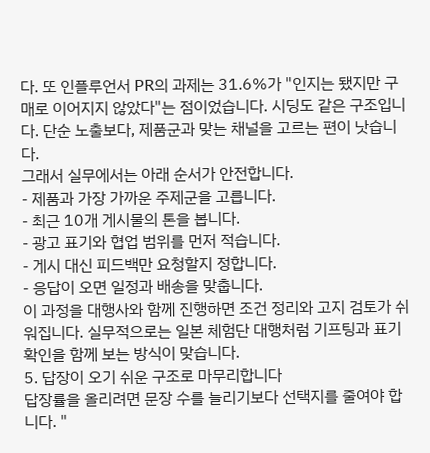다. 또 인플루언서 PR의 과제는 31.6%가 "인지는 됐지만 구매로 이어지지 않았다"는 점이었습니다. 시딩도 같은 구조입니다. 단순 노출보다, 제품군과 맞는 채널을 고르는 편이 낫습니다.
그래서 실무에서는 아래 순서가 안전합니다.
- 제품과 가장 가까운 주제군을 고릅니다.
- 최근 10개 게시물의 톤을 봅니다.
- 광고 표기와 협업 범위를 먼저 적습니다.
- 게시 대신 피드백만 요청할지 정합니다.
- 응답이 오면 일정과 배송을 맞춥니다.
이 과정을 대행사와 함께 진행하면 조건 정리와 고지 검토가 쉬워집니다. 실무적으로는 일본 체험단 대행처럼 기프팅과 표기 확인을 함께 보는 방식이 맞습니다.
5. 답장이 오기 쉬운 구조로 마무리합니다
답장률을 올리려면 문장 수를 늘리기보다 선택지를 줄여야 합니다. "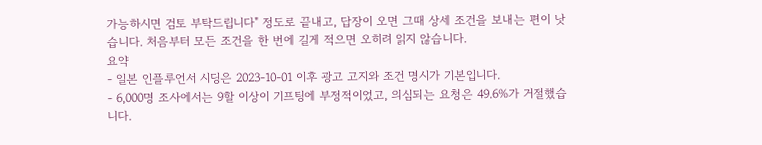가능하시면 검토 부탁드립니다" 정도로 끝내고, 답장이 오면 그때 상세 조건을 보내는 편이 낫습니다. 처음부터 모든 조건을 한 번에 길게 적으면 오히려 읽지 않습니다.
요약
- 일본 인플루언서 시딩은 2023-10-01 이후 광고 고지와 조건 명시가 기본입니다.
- 6,000명 조사에서는 9할 이상이 기프팅에 부정적이었고, 의심되는 요청은 49.6%가 거절했습니다.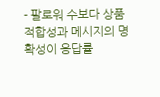- 팔로워 수보다 상품 적합성과 메시지의 명확성이 응답률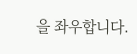을 좌우합니다.